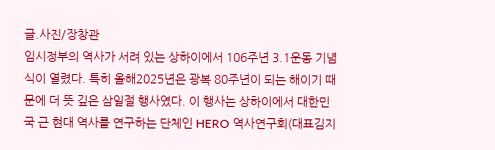글.사진/장창관
임시정부의 역사가 서려 있는 상하이에서 106주년 3.1운동 기념식이 열렸다. 특히 올해2025년은 광복 80주년이 되는 해이기 때문에 더 뜻 깊은 삼일절 행사였다. 이 행사는 상하이에서 대한민국 근 현대 역사를 연구하는 단체인 HERO 역사연구회(대표김지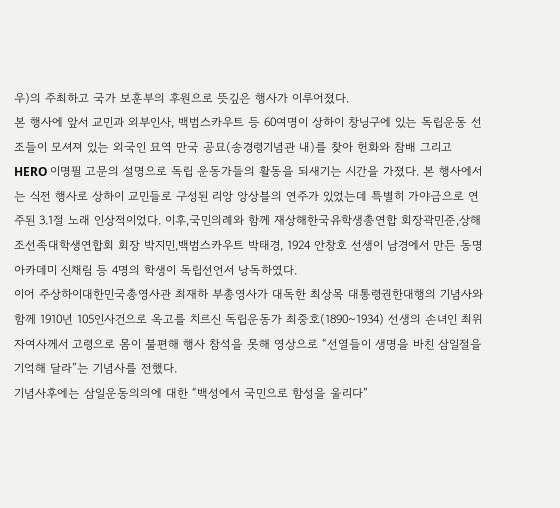우)의 주최하고 국가 보훈부의 후원으로 뜻깊은 행사가 이루어졌다.
본 행사에 앞서 교민과 외부인사, 백범스카우트 등 60여명이 상하이 창닝구에 있는 독립운동 선조들이 모셔져 있는 외국인 묘역 만국 공묘(송경령기념관 내)를 찾아 헌화와 참배 그리고 HERO 이명필 고문의 설명으로 독립 운동가들의 활동을 되새기는 시간을 가졌다. 본 행사에서는 식전 행사로 상하이 교민들로 구성된 리앙 앙상블의 연주가 있었는데 특별히 가야금으로 연주된 3.1절 노래 인상적이었다. 이후,국민의례와 함께 재상해한국유학생총연합 회장곽민준,상해조선족대학생연합회 회장 박지민,백범스카우트 박태경, 1924 안창호 선생이 남경에서 만든 동명아카데미 신채림 등 4명의 학생이 독립선언서 낭독하였다.
이어 주상하이대한민국총영사관 최재하 부총영사가 대독한 최상목 대통령권한대행의 기념사와 함께 1910년 105인사건으로 옥고를 치르신 독립운동가 최중호(1890~1934) 선생의 손녀인 최위자여사께서 고령으로 몸이 불편해 행사 참석을 못해 영상으로 “선열들이 생명을 바친 삼일절을 기억해 달라”는 기념사를 전했다.
기념사후에는 삼일운동의의에 대한 “백성에서 국민으로 함성을 울리다”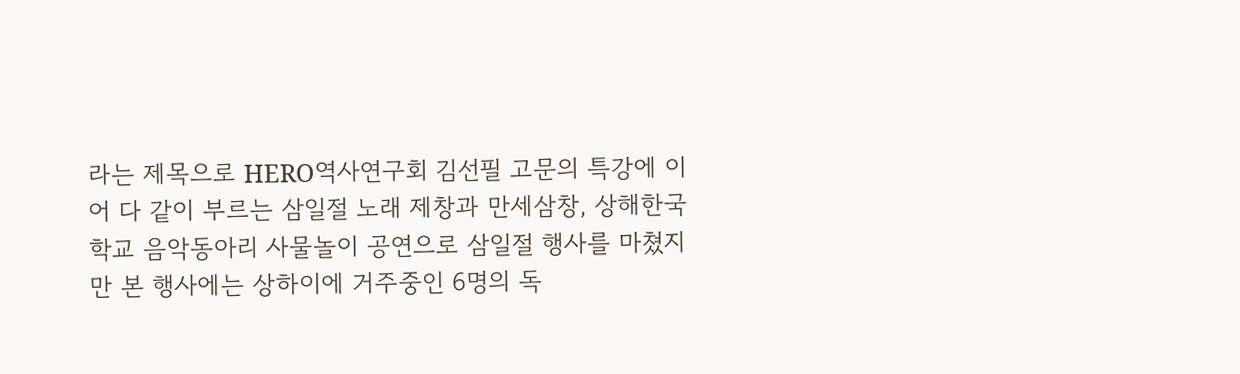라는 제목으로 HERO역사연구회 김선필 고문의 특강에 이어 다 같이 부르는 삼일절 노래 제창과 만세삼창, 상해한국학교 음악동아리 사물놀이 공연으로 삼일절 행사를 마쳤지만 본 행사에는 상하이에 거주중인 6명의 독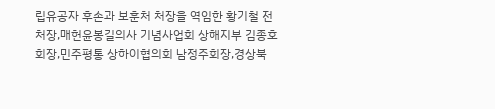립유공자 후손과 보훈처 처장을 역임한 황기철 전처장,매헌윤봉길의사 기념사업회 상해지부 김종호회장,민주평통 상하이협의회 남정주회장,경상북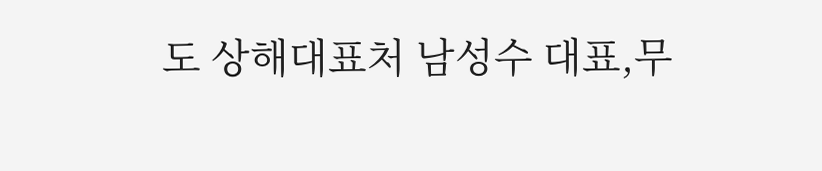도 상해대표처 남성수 대표,무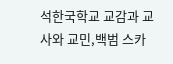석한국학교 교감과 교사와 교민,백범 스카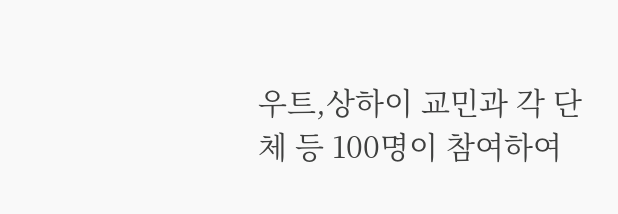우트,상하이 교민과 각 단체 등 100명이 참여하여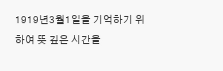1919년3월1일을 기억하기 위하여 뜻 깊은 시간을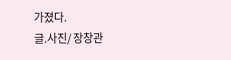가졌다.
글.사진/ 장창관